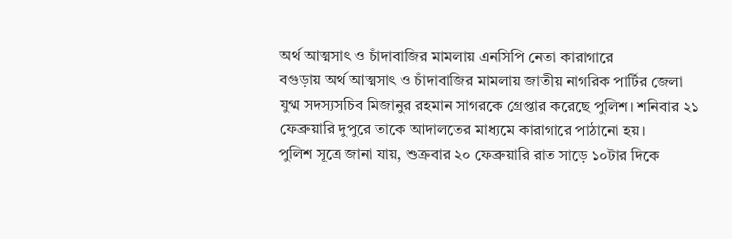অর্থ আত্মসাৎ ও চাঁদাবাজির মামলায় এনসিপি নেতা কারাগারে
বগুড়ায় অর্থ আত্মসাৎ ও চাঁদাবাজির মামলায় জাতীয় নাগরিক পার্টির জেলা যুগ্ম সদস্যসচিব মিজানুর রহমান সাগরকে গ্রেপ্তার করেছে পুলিশ। শনিবার ২১ ফেব্রুয়ারি দুপুরে তাকে আদালতের মাধ্যমে কারাগারে পাঠানো হয়।
পুলিশ সূত্রে জানা যায়, শুক্রবার ২০ ফেব্রুয়ারি রাত সাড়ে ১০টার দিকে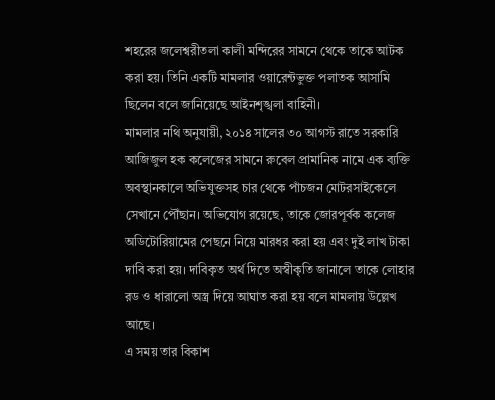শহরের জলেশ্বরীতলা কালী মন্দিরের সামনে থেকে তাকে আটক করা হয়। তিনি একটি মামলার ওয়ারেন্টভুক্ত পলাতক আসামি ছিলেন বলে জানিয়েছে আইনশৃঙ্খলা বাহিনী।
মামলার নথি অনুযায়ী, ২০১৪ সালের ৩০ আগস্ট রাতে সরকারি আজিজুল হক কলেজের সামনে রুবেল প্রামানিক নামে এক ব্যক্তি অবস্থানকালে অভিযুক্তসহ চার থেকে পাঁচজন মোটরসাইকেলে সেখানে পৌঁছান। অভিযোগ রয়েছে, তাকে জোরপূর্বক কলেজ অডিটোরিয়ামের পেছনে নিয়ে মারধর করা হয় এবং দুই লাখ টাকা দাবি করা হয়। দাবিকৃত অর্থ দিতে অস্বীকৃতি জানালে তাকে লোহার রড ও ধারালো অস্ত্র দিয়ে আঘাত করা হয় বলে মামলায় উল্লেখ আছে।
এ সময় তার বিকাশ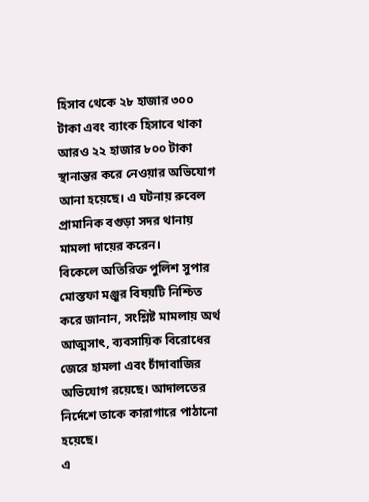হিসাব থেকে ২৮ হাজার ৩০০ টাকা এবং ব্যাংক হিসাবে থাকা আরও ২২ হাজার ৮০০ টাকা স্থানান্তর করে নেওয়ার অভিযোগ আনা হয়েছে। এ ঘটনায় রুবেল প্রামানিক বগুড়া সদর থানায় মামলা দায়ের করেন।
বিকেলে অতিরিক্ত পুলিশ সুপার মোস্তফা মঞ্জুর বিষয়টি নিশ্চিত করে জানান, সংশ্লিষ্ট মামলায় অর্থ আত্মসাৎ, ব্যবসায়িক বিরোধের জেরে হামলা এবং চাঁদাবাজির অভিযোগ রয়েছে। আদালতের নির্দেশে তাকে কারাগারে পাঠানো হয়েছে।
এ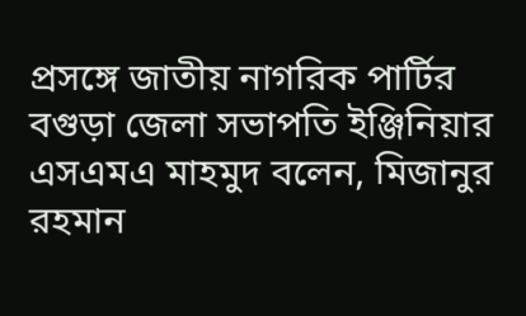প্রসঙ্গে জাতীয় নাগরিক পার্টির বগুড়া জেলা সভাপতি ইঞ্জিনিয়ার এসএমএ মাহমুদ বলেন, মিজানুর রহমান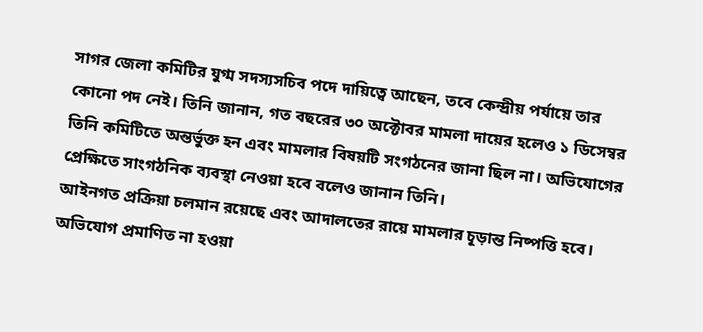সাগর জেলা কমিটির যুগ্ম সদস্যসচিব পদে দায়িত্বে আছেন, তবে কেন্দ্রীয় পর্যায়ে তার কোনো পদ নেই। তিনি জানান, গত বছরের ৩০ অক্টোবর মামলা দায়ের হলেও ১ ডিসেম্বর তিনি কমিটিতে অন্তর্ভুক্ত হন এবং মামলার বিষয়টি সংগঠনের জানা ছিল না। অভিযোগের প্রেক্ষিতে সাংগঠনিক ব্যবস্থা নেওয়া হবে বলেও জানান তিনি।
আইনগত প্রক্রিয়া চলমান রয়েছে এবং আদালতের রায়ে মামলার চূড়ান্ত নিষ্পত্তি হবে। অভিযোগ প্রমাণিত না হওয়া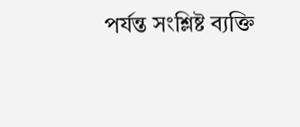পর্যন্ত সংশ্লিষ্ট ব্যক্তি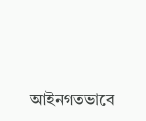আইনগতভাবে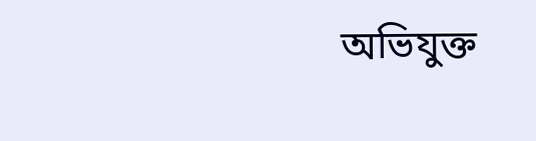অভিযুক্ত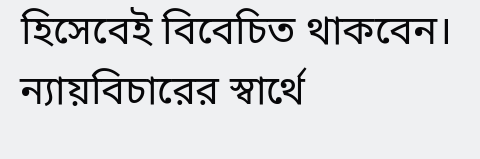হিসেবেই বিবেচিত থাকবেন। ন্যায়বিচারের স্বার্থে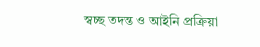স্বচ্ছ তদন্ত ও আইনি প্রক্রিয়া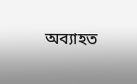অব্যাহত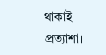থাকাই প্রত্যাশা।